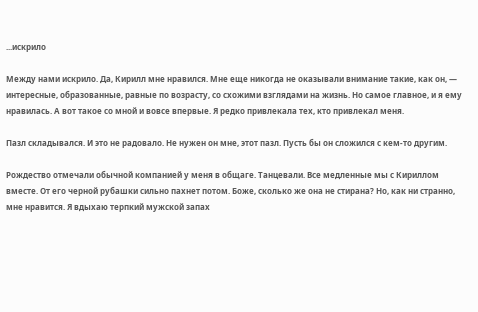...искрило

Между нами искрило. Да, Кирилл мне нравился. Мне еще никогда не оказывали внимание такие, как он, — интересные, образованные, равные по возрасту, со схожими взглядами на жизнь. Но самое главное, и я ему нравилась. А вот такое со мной и вовсе впервые. Я редко привлекала тех, кто привлекал меня.

Пазл складывался. И это не радовало. Не нужен он мне, этот пазл. Пусть бы он сложился с кем-то другим.

Рождество отмечали обычной компанией у меня в общаге. Танцевали. Все медленные мы с Кириллом вместе. От его черной рубашки сильно пахнет потом. Боже, сколько же она не стирана? Но, как ни странно, мне нравится. Я вдыхаю терпкий мужской запах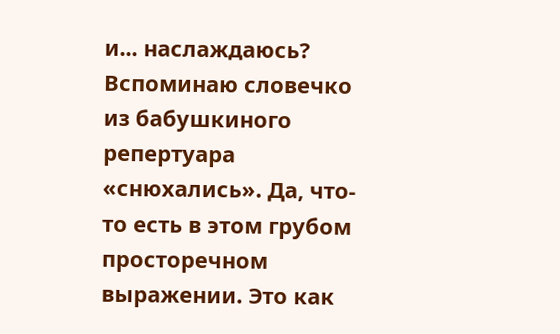и... наслаждаюсь? Вспоминаю словечко из бабушкиного репертуара «снюхались». Да, что-то есть в этом грубом просторечном выражении. Это как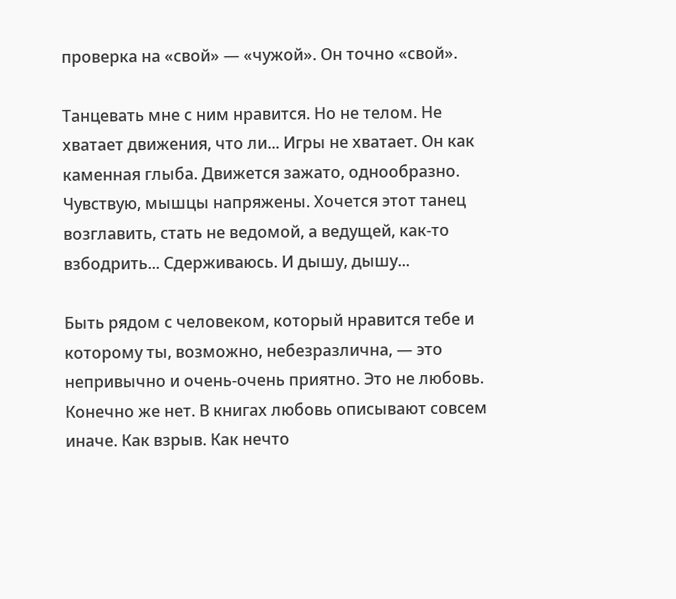проверка на «свой» — «чужой». Он точно «свой».

Танцевать мне с ним нравится. Но не телом. Не хватает движения, что ли... Игры не хватает. Он как каменная глыба. Движется зажато, однообразно. Чувствую, мышцы напряжены. Хочется этот танец возглавить, стать не ведомой, а ведущей, как-то взбодрить... Сдерживаюсь. И дышу, дышу...

Быть рядом с человеком, который нравится тебе и которому ты, возможно, небезразлична, — это непривычно и очень-очень приятно. Это не любовь. Конечно же нет. В книгах любовь описывают совсем иначе. Как взрыв. Как нечто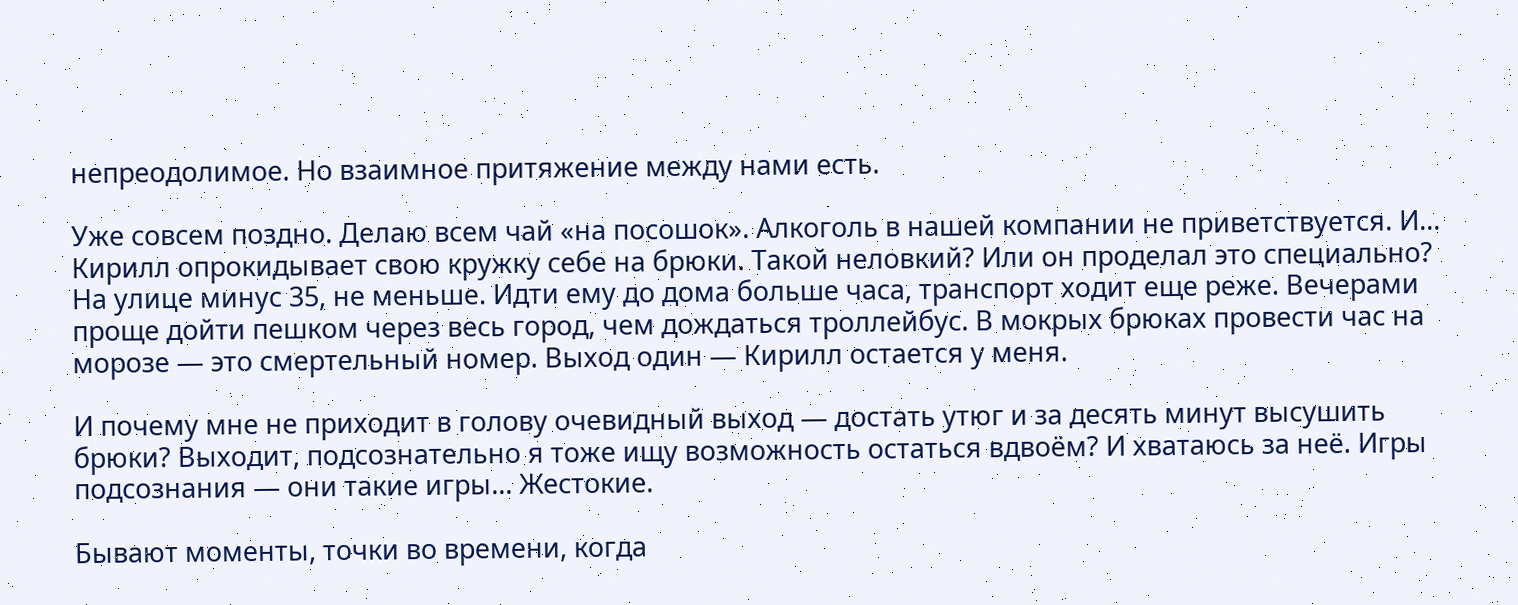непреодолимое. Но взаимное притяжение между нами есть.

Уже совсем поздно. Делаю всем чай «на посошок». Алкоголь в нашей компании не приветствуется. И... Кирилл опрокидывает свою кружку себе на брюки. Такой неловкий? Или он проделал это специально? На улице минус 35, не меньше. Идти ему до дома больше часа, транспорт ходит еще реже. Вечерами проще дойти пешком через весь город, чем дождаться троллейбус. В мокрых брюках провести час на морозе — это смертельный номер. Выход один — Кирилл остается у меня.

И почему мне не приходит в голову очевидный выход — достать утюг и за десять минут высушить брюки? Выходит, подсознательно я тоже ищу возможность остаться вдвоём? И хватаюсь за неё. Игры подсознания — они такие игры... Жестокие.

Бывают моменты, точки во времени, когда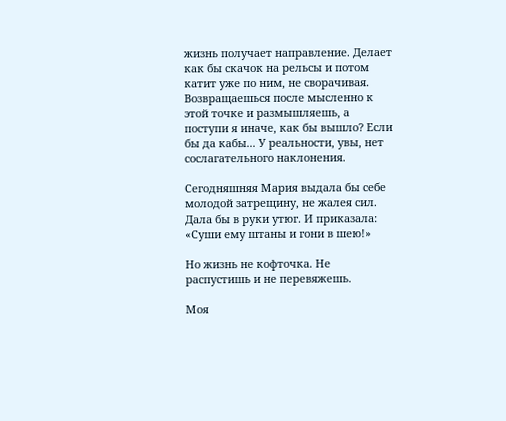жизнь получает направление. Делает как бы скачок на рельсы и потом катит уже по ним, не сворачивая. Возвращаешься после мысленно к этой точке и размышляешь, а поступи я иначе, как бы вышло? Если бы да кабы... У реальности, увы, нет сослагательного наклонения.

Сегодняшняя Мария выдала бы себе молодой затрещину, не жалея сил. Дала бы в руки утюг. И приказала: «Суши ему штаны и гони в шею!»

Но жизнь не кофточка. Не распустишь и не перевяжешь.

Моя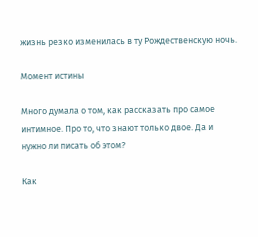жизнь резко изменилась в ту Рождественскую ночь.

Момент истины

Много думала о том, как рассказать про самое интимное. Про то, что знают только двое. Да и нужно ли писать об этом?

Как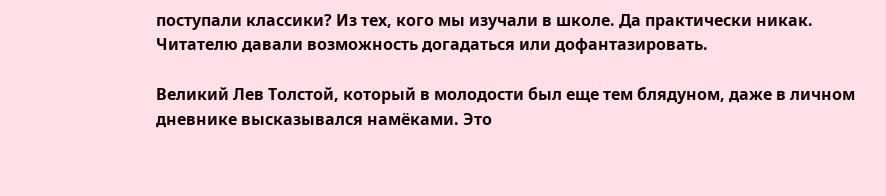поступали классики? Из тех, кого мы изучали в школе. Да практически никак. Читателю давали возможность догадаться или дофантазировать.

Великий Лев Толстой, который в молодости был еще тем блядуном, даже в личном дневнике высказывался намёками. Это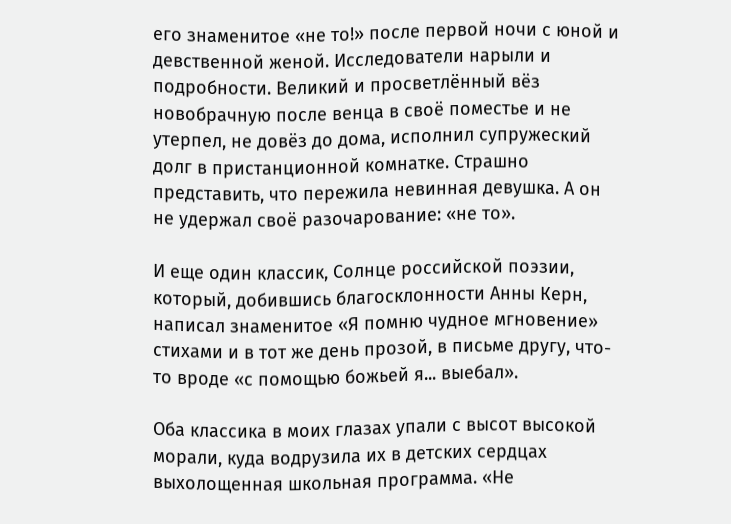его знаменитое «не то!» после первой ночи с юной и девственной женой. Исследователи нарыли и подробности. Великий и просветлённый вёз новобрачную после венца в своё поместье и не утерпел, не довёз до дома, исполнил супружеский долг в пристанционной комнатке. Страшно представить, что пережила невинная девушка. А он не удержал своё разочарование: «не то».

И еще один классик, Солнце российской поэзии, который, добившись благосклонности Анны Керн, написал знаменитое «Я помню чудное мгновение» стихами и в тот же день прозой, в письме другу, что-то вроде «с помощью божьей я... выебал».

Оба классика в моих глазах упали с высот высокой морали, куда водрузила их в детских сердцах выхолощенная школьная программа. «Не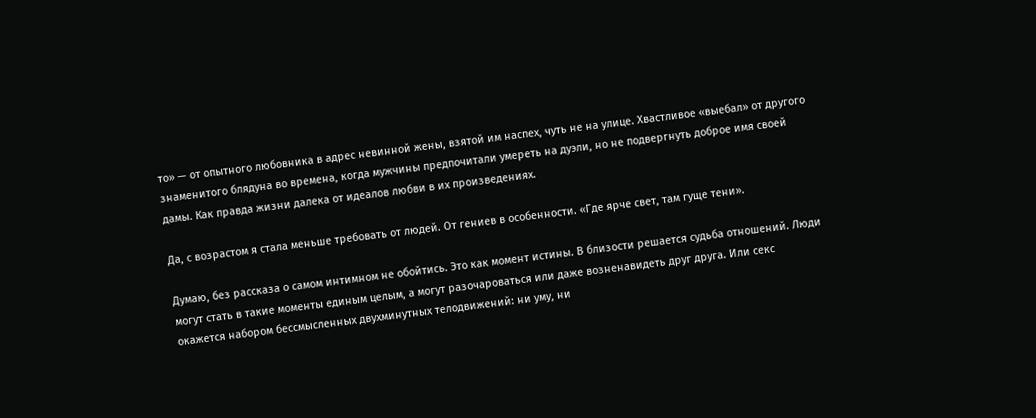то» — от опытного любовника в адрес невинной жены, взятой им наспех, чуть не на улице. Хвастливое «выебал» от другого знаменитого блядуна во времена, когда мужчины предпочитали умереть на дуэли, но не подвергнуть доброе имя своей дамы. Как правда жизни далека от идеалов любви в их произведениях.

Да, с возрастом я стала меньше требовать от людей. От гениев в особенности. «Где ярче свет, там гуще тени».

Думаю, без рассказа о самом интимном не обойтись. Это как момент истины. В близости решается судьба отношений. Люди могут стать в такие моменты единым целым, а могут разочароваться или даже возненавидеть друг друга. Или секс окажется набором бессмысленных двухминутных телодвижений: ни уму, ни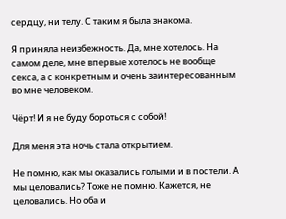сердцу, ни телу. С таким я была знакома.

Я приняла неизбежность. Да, мне хотелось. На самом деле, мне впервые хотелось не вообще секса, а с конкретным и очень заинтересованным во мне человеком.

Чёрт! И я не буду бороться с собой!

Для меня эта ночь стала открытием.

Не помню, как мы оказались голыми и в постели. А мы целовались? Тоже не помню. Кажется, не целовались. Но оба и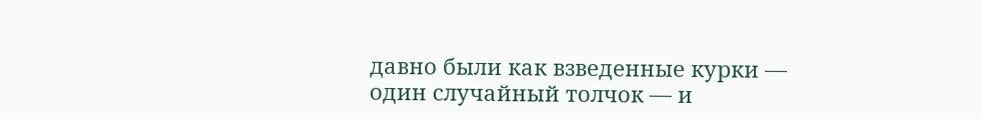давно были как взведенные курки — один случайный толчок — и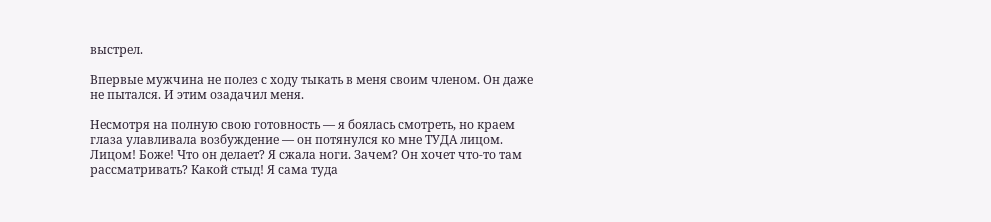выстрел.

Впервые мужчина не полез с ходу тыкать в меня своим членом. Он даже не пытался. И этим озадачил меня.

Несмотря на полную свою готовность — я боялась смотреть, но краем глаза улавливала возбуждение — он потянулся ко мне ТУДА лицом. Лицом! Боже! Что он делает? Я сжала ноги. Зачем? Он хочет что-то там рассматривать? Какой стыд! Я сама туда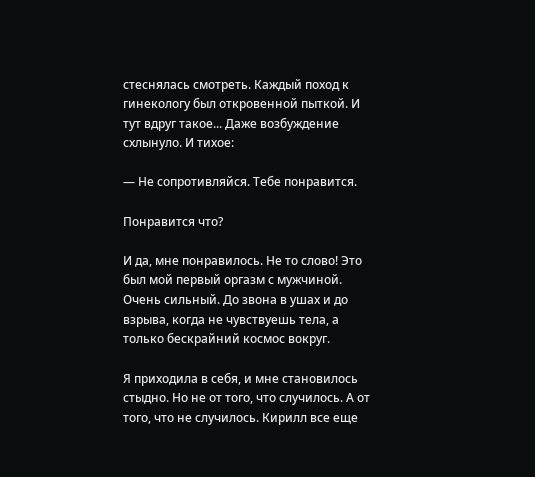стеснялась смотреть. Каждый поход к гинекологу был откровенной пыткой. И тут вдруг такое... Даже возбуждение схлынуло. И тихое:

— Не сопротивляйся. Тебе понравится.

Понравится что?

И да, мне понравилось. Не то слово! Это был мой первый оргазм с мужчиной. Очень сильный. До звона в ушах и до взрыва, когда не чувствуешь тела, а только бескрайний космос вокруг.

Я приходила в себя, и мне становилось стыдно. Но не от того, что случилось. А от того, что не случилось. Кирилл все еще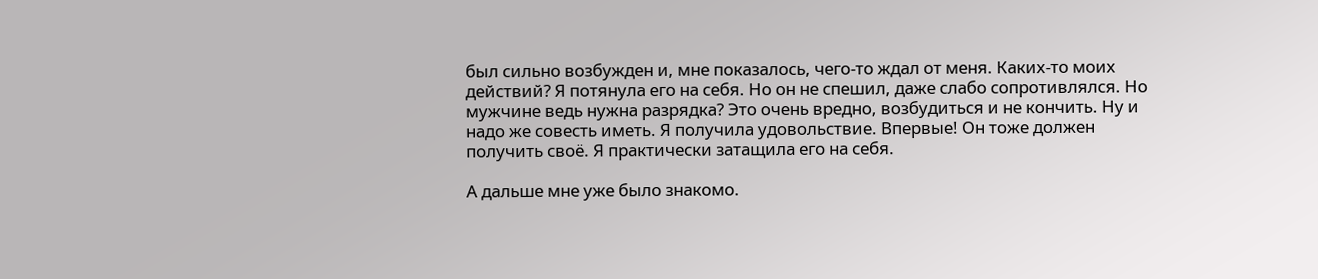был сильно возбужден и, мне показалось, чего-то ждал от меня. Каких-то моих действий? Я потянула его на себя. Но он не спешил, даже слабо сопротивлялся. Но мужчине ведь нужна разрядка? Это очень вредно, возбудиться и не кончить. Ну и надо же совесть иметь. Я получила удовольствие. Впервые! Он тоже должен получить своё. Я практически затащила его на себя.

А дальше мне уже было знакомо.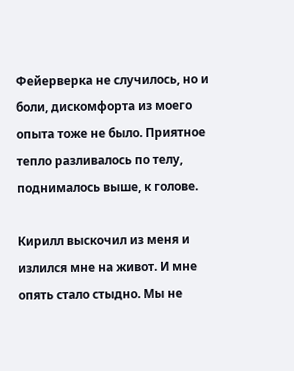Фейерверка не случилось, но и боли, дискомфорта из моего опыта тоже не было. Приятное тепло разливалось по телу, поднималось выше, к голове.

Кирилл выскочил из меня и излился мне на живот. И мне опять стало стыдно. Мы не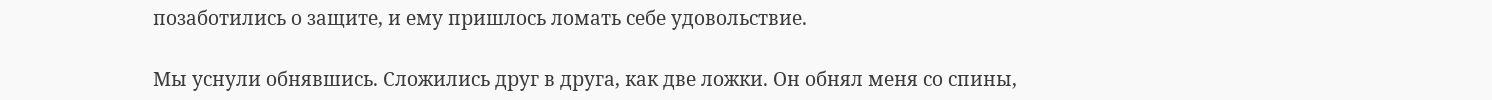позаботились о защите, и ему пришлось ломать себе удовольствие.

Мы уснули обнявшись. Сложились друг в друга, как две ложки. Он обнял меня со спины,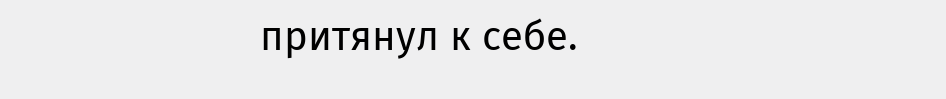притянул к себе.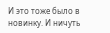И это тоже было в новинку. И ничуть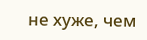не хуже, чем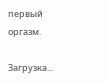первый оргазм.

Загрузка...